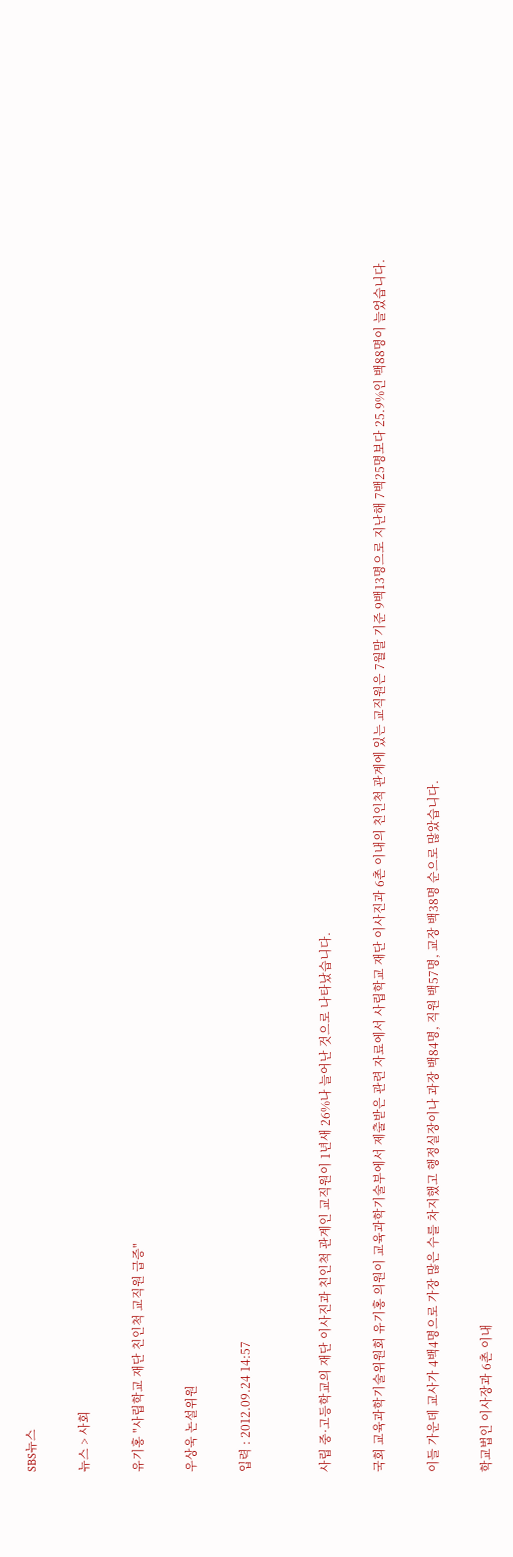SBS뉴스

뉴스 > 사회

유기홍 "사립학교 재단 친인척 교직원 급증"

우상욱 논설위원

입력 : 2012.09.24 14:57


사립 중·고등학교의 재단 이사진과 친인척 관계인 교직원이 1년새 26%나 늘어난 것으로 나타났습니다.

국회 교육과학기술위원회 유기홍 의원이 교육과학기술부에서 제출받은 관련 자료에서 사립학교 재단 이사진과 6촌 이내의 친인척 관계에 있는 교직원은 7월말 기준 9백13명으로 지난해 7백25명보다 25.9%인 백88명이 늘었습니다.

이들 가운데 교사가 4백4명으로 가장 많은 수를 차지했고 행정실장이나 과장 백84명, 직원 백57명, 교장 백38명 순으로 많았습니다.

학교법인 이사장과 6촌 이내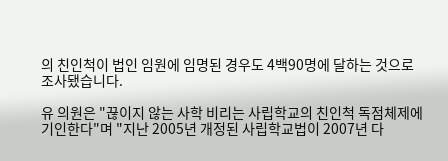의 친인척이 법인 임원에 임명된 경우도 4백90명에 달하는 것으로 조사됐습니다.

유 의원은 "끊이지 않는 사학 비리는 사립학교의 친인척 독점체제에 기인한다"며 "지난 2005년 개정된 사립학교법이 2007년 다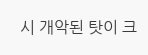시 개악된 탓이 크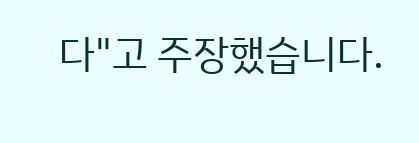다"고 주장했습니다.